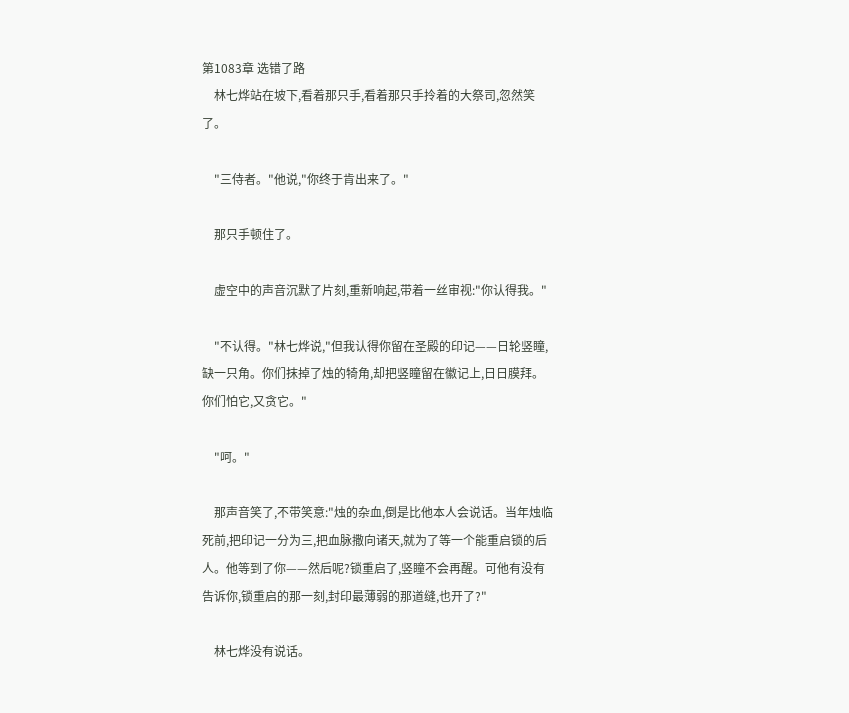第1083章 选错了路
    林七烨站在坡下,看着那只手,看着那只手拎着的大祭司,忽然笑了。

    "三侍者。"他说,"你终于肯出来了。"

    那只手顿住了。

    虚空中的声音沉默了片刻,重新响起,带着一丝审视:"你认得我。"

    "不认得。"林七烨说,"但我认得你留在圣殿的印记——日轮竖瞳,缺一只角。你们抹掉了烛的犄角,却把竖瞳留在徽记上,日日膜拜。你们怕它,又贪它。"

    "呵。"

    那声音笑了,不带笑意:"烛的杂血,倒是比他本人会说话。当年烛临死前,把印记一分为三,把血脉撒向诸天,就为了等一个能重启锁的后人。他等到了你——然后呢?锁重启了,竖瞳不会再醒。可他有没有告诉你,锁重启的那一刻,封印最薄弱的那道缝,也开了?"

    林七烨没有说话。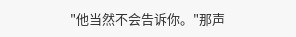"他当然不会告诉你。"那声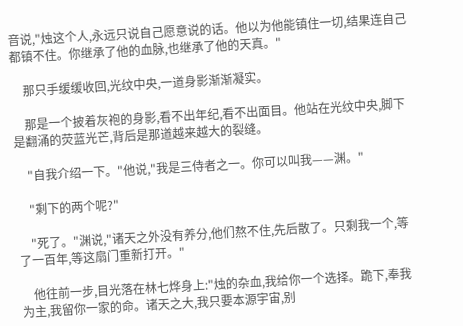音说,"烛这个人,永远只说自己愿意说的话。他以为他能镇住一切,结果连自己都镇不住。你继承了他的血脉,也继承了他的天真。"

    那只手缓缓收回,光纹中央,一道身影渐渐凝实。

    那是一个披着灰袍的身影,看不出年纪,看不出面目。他站在光纹中央,脚下是翻涌的荧蓝光芒,背后是那道越来越大的裂缝。

    "自我介绍一下。"他说,"我是三侍者之一。你可以叫我——渊。"

    "剩下的两个呢?"

    "死了。"渊说,"诸天之外没有养分,他们熬不住,先后散了。只剩我一个,等了一百年,等这扇门重新打开。"

    他往前一步,目光落在林七烨身上:"烛的杂血,我给你一个选择。跪下,奉我为主,我留你一家的命。诸天之大,我只要本源宇宙,别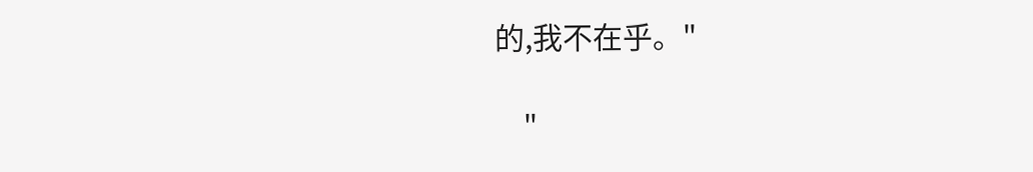的,我不在乎。"

    "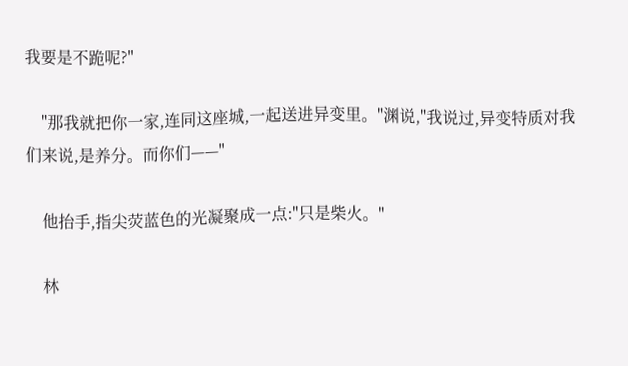我要是不跪呢?"

    "那我就把你一家,连同这座城,一起送进异变里。"渊说,"我说过,异变特质对我们来说,是养分。而你们——"

    他抬手,指尖荧蓝色的光凝聚成一点:"只是柴火。"

    林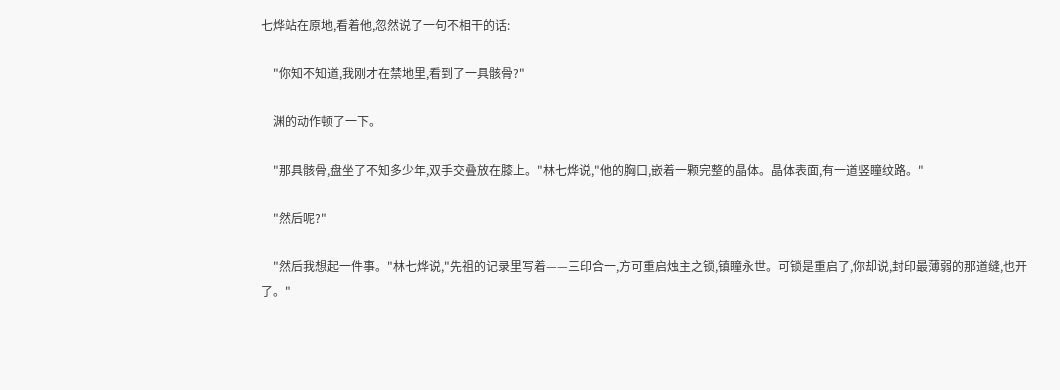七烨站在原地,看着他,忽然说了一句不相干的话:

    "你知不知道,我刚才在禁地里,看到了一具骸骨?"

    渊的动作顿了一下。

    "那具骸骨,盘坐了不知多少年,双手交叠放在膝上。"林七烨说,"他的胸口,嵌着一颗完整的晶体。晶体表面,有一道竖瞳纹路。"

    "然后呢?"

    "然后我想起一件事。"林七烨说,"先祖的记录里写着——三印合一,方可重启烛主之锁,镇瞳永世。可锁是重启了,你却说,封印最薄弱的那道缝,也开了。"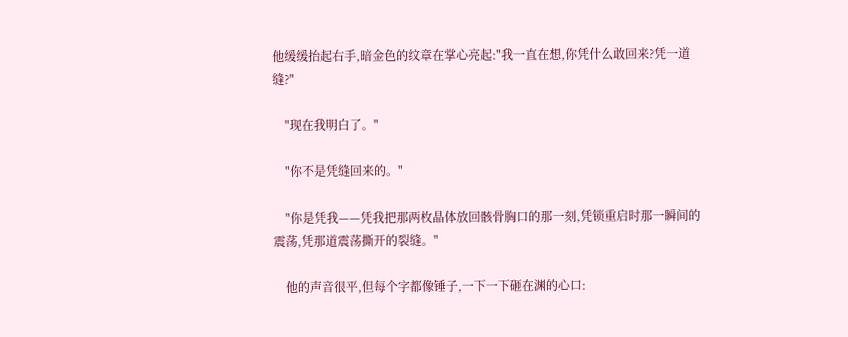他缓缓抬起右手,暗金色的纹章在掌心亮起:"我一直在想,你凭什么敢回来?凭一道缝?"

    "现在我明白了。"

    "你不是凭缝回来的。"

    "你是凭我——凭我把那两枚晶体放回骸骨胸口的那一刻,凭锁重启时那一瞬间的震荡,凭那道震荡撕开的裂缝。"

    他的声音很平,但每个字都像锤子,一下一下砸在渊的心口: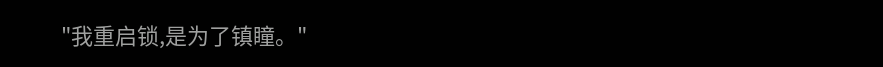"我重启锁,是为了镇瞳。"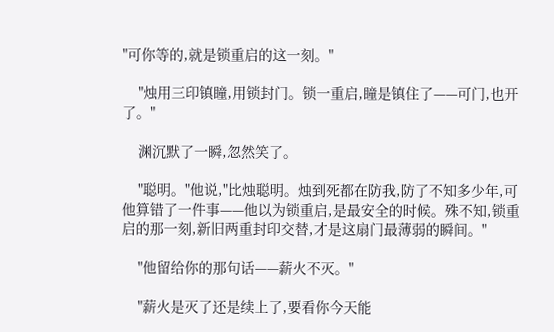"可你等的,就是锁重启的这一刻。"

    "烛用三印镇瞳,用锁封门。锁一重启,瞳是镇住了——可门,也开了。"

    渊沉默了一瞬,忽然笑了。

    "聪明。"他说,"比烛聪明。烛到死都在防我,防了不知多少年,可他算错了一件事——他以为锁重启,是最安全的时候。殊不知,锁重启的那一刻,新旧两重封印交替,才是这扇门最薄弱的瞬间。"

    "他留给你的那句话——薪火不灭。"

    "薪火是灭了还是续上了,要看你今天能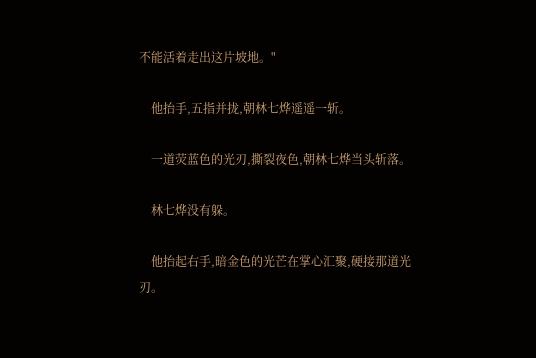不能活着走出这片坡地。"

    他抬手,五指并拢,朝林七烨遥遥一斩。

    一道荧蓝色的光刃,撕裂夜色,朝林七烨当头斩落。

    林七烨没有躲。

    他抬起右手,暗金色的光芒在掌心汇聚,硬接那道光刃。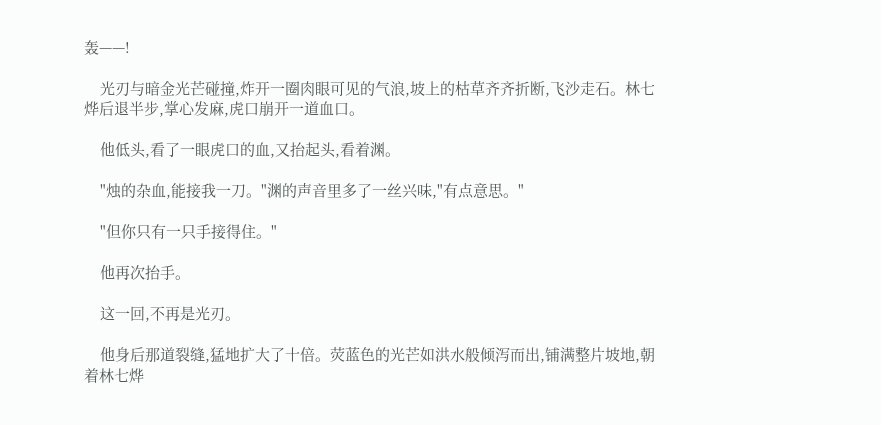轰——!

    光刃与暗金光芒碰撞,炸开一圈肉眼可见的气浪,坡上的枯草齐齐折断,飞沙走石。林七烨后退半步,掌心发麻,虎口崩开一道血口。

    他低头,看了一眼虎口的血,又抬起头,看着渊。

    "烛的杂血,能接我一刀。"渊的声音里多了一丝兴味,"有点意思。"

    "但你只有一只手接得住。"

    他再次抬手。

    这一回,不再是光刃。

    他身后那道裂缝,猛地扩大了十倍。荧蓝色的光芒如洪水般倾泻而出,铺满整片坡地,朝着林七烨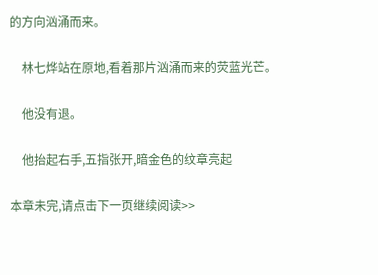的方向汹涌而来。

    林七烨站在原地,看着那片汹涌而来的荧蓝光芒。

    他没有退。

    他抬起右手,五指张开,暗金色的纹章亮起

本章未完,请点击下一页继续阅读>>